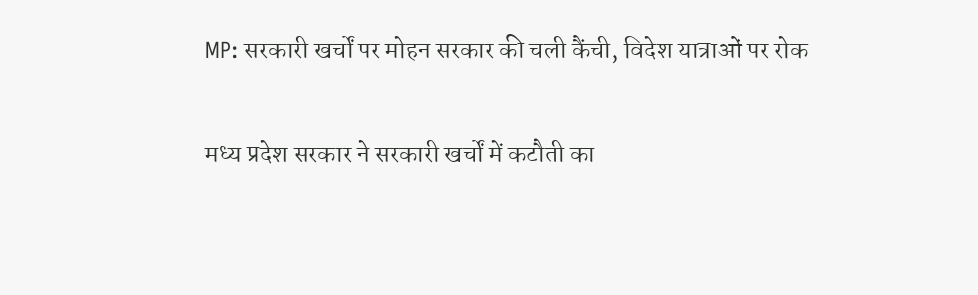MP: सरकारी खर्चों पर मोहन सरकार की चली कैंची, विदेश यात्राओं पर रोक

मध्य प्रदेश सरकार ने सरकारी खर्चों में कटौती का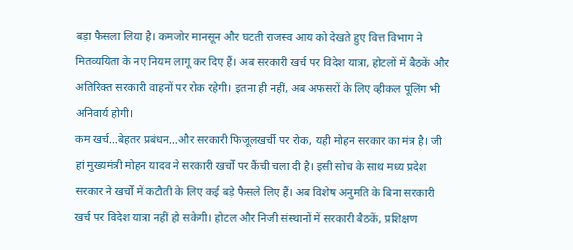बड़ा फैसला लिया है। कमजोर मानसून और घटती राजस्व आय को देखते हुए वित्त विभाग ने मितव्ययिता के नए नियम लागू कर दिए हैं। अब सरकारी खर्च पर विदेश यात्रा, होटलों में बैठकें और अतिरिक्त सरकारी वाहनों पर रोक रहेगी। इतना ही नहीं, अब अफसरों के लिए व्हीकल पूलिंग भी अनिवार्य होगी।
कम खर्च…बेहतर प्रबंधन…और सरकारी फिजूलखर्ची पर रोक, यही मोहन सरकार का मंत्र है। जी हां मुख्यमंत्री मोहन यादव ने सरकारी खर्चों पर कैंची चला दी है। इसी सोच के साथ मध्य प्रदेश सरकार ने खर्चों में कटौती के लिए कई बड़े फैसले लिए हैं। अब विशेष अनुमति के बिना सरकारी खर्च पर विदेश यात्रा नहीं हो सकेगी। होटल और निजी संस्थानों में सरकारी बैठकें, प्रशिक्षण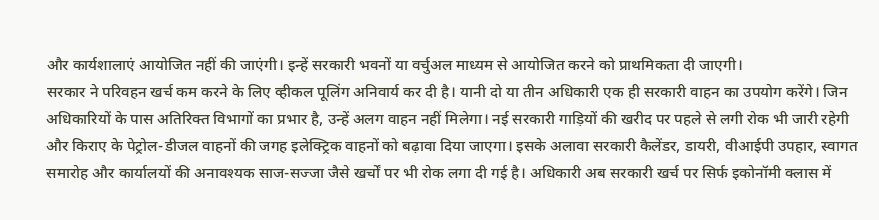और कार्यशालाएं आयोजित नहीं की जाएंगी। इन्हें सरकारी भवनों या वर्चुअल माध्यम से आयोजित करने को प्राथमिकता दी जाएगी।
सरकार ने परिवहन खर्च कम करने के लिए व्हीकल पूलिंग अनिवार्य कर दी है। यानी दो या तीन अधिकारी एक ही सरकारी वाहन का उपयोग करेंगे। जिन अधिकारियों के पास अतिरिक्त विभागों का प्रभार है, उन्हें अलग वाहन नहीं मिलेगा। नई सरकारी गाड़ियों की खरीद पर पहले से लगी रोक भी जारी रहेगी और किराए के पेट्रोल-डीजल वाहनों की जगह इलेक्ट्रिक वाहनों को बढ़ावा दिया जाएगा। इसके अलावा सरकारी कैलेंडर, डायरी, वीआईपी उपहार, स्वागत समारोह और कार्यालयों की अनावश्यक साज-सज्जा जैसे खर्चों पर भी रोक लगा दी गई है। अधिकारी अब सरकारी खर्च पर सिर्फ इकोनॉमी क्लास में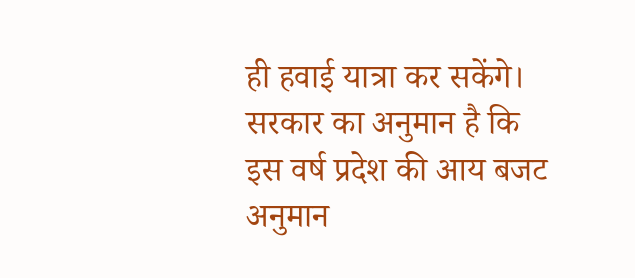ही हवाई यात्रा कर सकेंगे।
सरकार का अनुमान है कि इस वर्ष प्रदेश की आय बजट अनुमान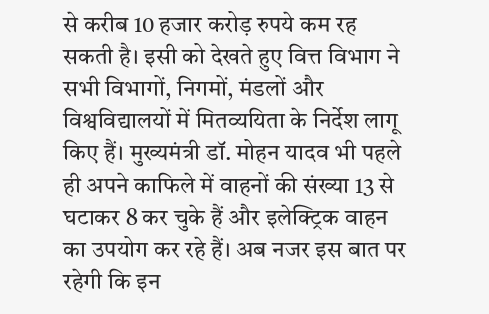से करीब 10 हजार करोड़ रुपये कम रह सकती है। इसी को देखते हुए वित्त विभाग ने सभी विभागों, निगमों, मंडलों और विश्वविद्यालयों में मितव्ययिता के निर्देश लागू किए हैं। मुख्यमंत्री डॉ. मोहन यादव भी पहले ही अपने काफिले में वाहनों की संख्या 13 से घटाकर 8 कर चुके हैं और इलेक्ट्रिक वाहन का उपयोग कर रहे हैं। अब नजर इस बात पर रहेगी कि इन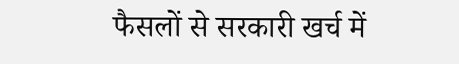फैसलों से सरकारी खर्च में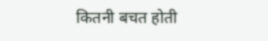कितनी बचत होती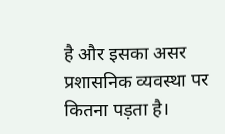है और इसका असर प्रशासनिक व्यवस्था पर कितना पड़ता है।